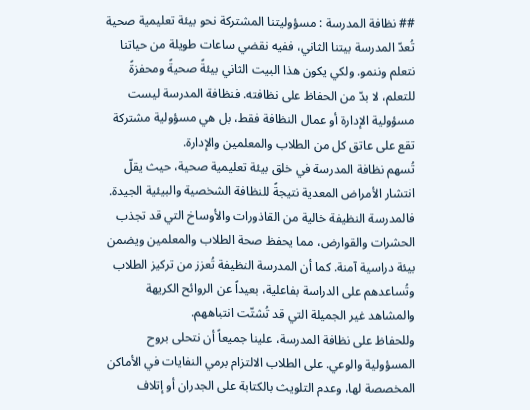## نظافة المدرسة : مسؤوليتنا المشتركة نحو بيئة تعليمية صحية
تُعدّ المدرسة بيتنا الثاني، ففيه نقضي ساعات طويلة من حياتنا نتعلم وننمو. ولكي يكون هذا البيت الثاني بيئةً صحيةً ومحفزةً للتعلم، لا بدّ من الحفاظ على نظافته. فنظافة المدرسة ليست مسؤولية الإدارة أو عمال النظافة فقط، بل هي مسؤولية مشتركة تقع على عاتق كل من الطلاب والمعلمين والإدارة.
تُسهم نظافة المدرسة في خلق بيئة تعليمية صحية، حيث يقلّ انتشار الأمراض المعدية نتيجةً للنظافة الشخصية والبيئية الجيدة. فالمدرسة النظيفة خالية من القاذورات والأوساخ التي قد تجذب الحشرات والقوارض، مما يحفظ صحة الطلاب والمعلمين ويضمن بيئة دراسية آمنة. كما أن المدرسة النظيفة تُعزز من تركيز الطلاب وتُساعدهم على الدراسة بفاعلية، بعيداً عن الروائح الكريهة والمشاهد غير الجميلة التي قد تُشتّت انتباههم.
وللحفاظ على نظافة المدرسة، علينا جميعاً أن نتحلى بروح المسؤولية والوعي. على الطلاب الالتزام برمي النفايات في الأماكن المخصصة لها، وعدم التلويث بالكتابة على الجدران أو إتلاف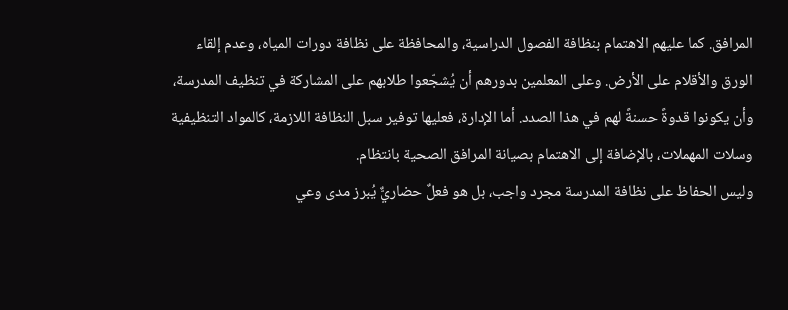المرافق. كما عليهم الاهتمام بنظافة الفصول الدراسية، والمحافظة على نظافة دورات المياه، وعدم إلقاء الورق والأقلام على الأرض. وعلى المعلمين بدورهم أن يُشجّعوا طلابهم على المشاركة في تنظيف المدرسة، وأن يكونوا قدوةً حسنةً لهم في هذا الصدد. أما الإدارة، فعليها توفير سبل النظافة اللازمة، كالمواد التنظيفية وسلات المهملات، بالإضافة إلى الاهتمام بصيانة المرافق الصحية بانتظام.
وليس الحفاظ على نظافة المدرسة مجرد واجب، بل هو فعلٌ حضاريٌّ يُبرز مدى وعي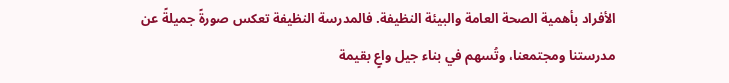الأفراد بأهمية الصحة العامة والبيئة النظيفة. فالمدرسة النظيفة تعكس صورةً جميلةً عن مدرستنا ومجتمعنا، وتُسهم في بناء جيل واعٍ بقيمة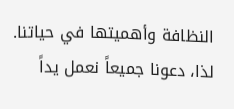النظافة وأهميتها في حياتنا. لذا، دعونا جميعاً نعمل يداً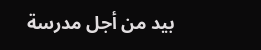بيد من أجل مدرسة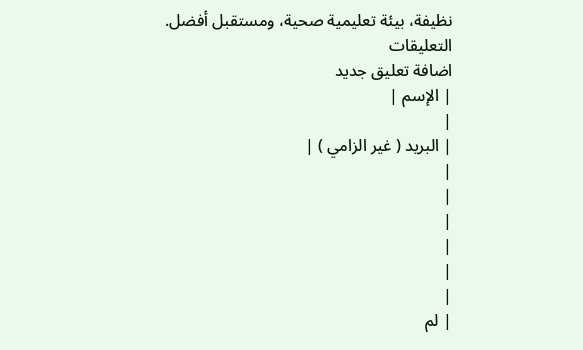نظيفة، بيئة تعليمية صحية، ومستقبل أفضل.
التعليقات
اضافة تعليق جديد
| الإسم |
|
| البريد ( غير الزامي ) |
|
|
|
|
|
|
| لم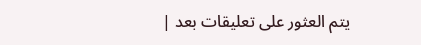يتم العثور على تعليقات بعد |